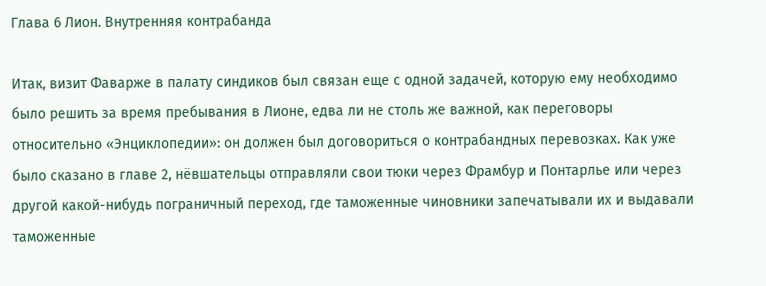Глава 6 Лион. Внутренняя контрабанда

Итак, визит Фаварже в палату синдиков был связан еще с одной задачей, которую ему необходимо было решить за время пребывания в Лионе, едва ли не столь же важной, как переговоры относительно «Энциклопедии»: он должен был договориться о контрабандных перевозках. Как уже было сказано в главе 2, нёвшательцы отправляли свои тюки через Фрамбур и Понтарлье или через другой какой-нибудь пограничный переход, где таможенные чиновники запечатывали их и выдавали таможенные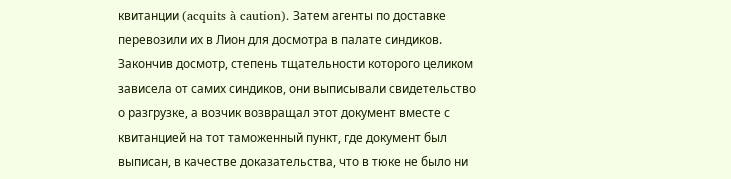квитанции (acquits à caution). Затем агенты по доставке перевозили их в Лион для досмотра в палате синдиков. Закончив досмотр, степень тщательности которого целиком зависела от самих синдиков, они выписывали свидетельство о разгрузке, а возчик возвращал этот документ вместе с квитанцией на тот таможенный пункт, где документ был выписан, в качестве доказательства, что в тюке не было ни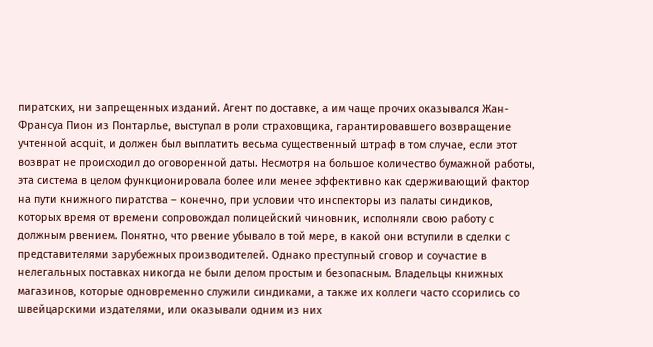пиратских, ни запрещенных изданий. Агент по доставке, а им чаще прочих оказывался Жан-Франсуа Пион из Понтарлье, выступал в роли страховщика, гарантировавшего возвращение учтенной acquit, и должен был выплатить весьма существенный штраф в том случае, если этот возврат не происходил до оговоренной даты. Несмотря на большое количество бумажной работы, эта система в целом функционировала более или менее эффективно как сдерживающий фактор на пути книжного пиратства – конечно, при условии что инспекторы из палаты синдиков, которых время от времени сопровождал полицейский чиновник, исполняли свою работу с должным рвением. Понятно, что рвение убывало в той мере, в какой они вступили в сделки с представителями зарубежных производителей. Однако преступный сговор и соучастие в нелегальных поставках никогда не были делом простым и безопасным. Владельцы книжных магазинов, которые одновременно служили синдиками, а также их коллеги часто ссорились со швейцарскими издателями, или оказывали одним из них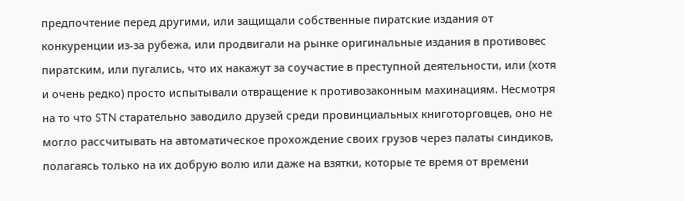предпочтение перед другими, или защищали собственные пиратские издания от конкуренции из‐за рубежа, или продвигали на рынке оригинальные издания в противовес пиратским, или пугались, что их накажут за соучастие в преступной деятельности, или (хотя и очень редко) просто испытывали отвращение к противозаконным махинациям. Несмотря на то что STN старательно заводило друзей среди провинциальных книготорговцев, оно не могло рассчитывать на автоматическое прохождение своих грузов через палаты синдиков, полагаясь только на их добрую волю или даже на взятки, которые те время от времени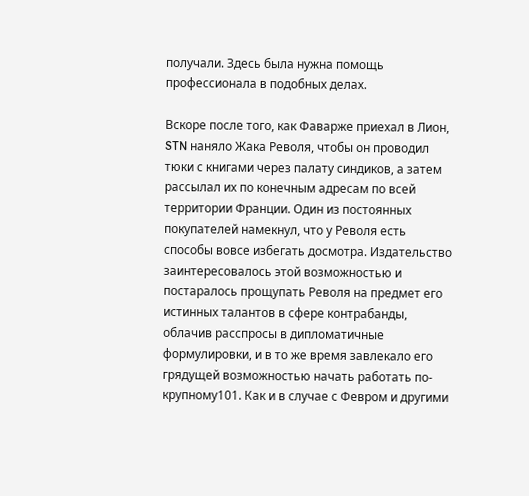получали. Здесь была нужна помощь профессионала в подобных делах.

Вскоре после того, как Фаварже приехал в Лион, STN наняло Жака Револя, чтобы он проводил тюки с книгами через палату синдиков, а затем рассылал их по конечным адресам по всей территории Франции. Один из постоянных покупателей намекнул, что у Револя есть способы вовсе избегать досмотра. Издательство заинтересовалось этой возможностью и постаралось прощупать Револя на предмет его истинных талантов в сфере контрабанды, облачив расспросы в дипломатичные формулировки, и в то же время завлекало его грядущей возможностью начать работать по-крупному101. Как и в случае с Февром и другими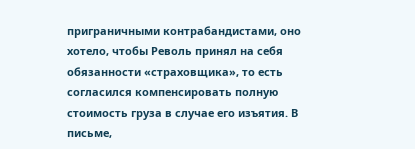приграничными контрабандистами, оно хотело, чтобы Револь принял на себя обязанности «страховщика», то есть согласился компенсировать полную стоимость груза в случае его изъятия. В письме,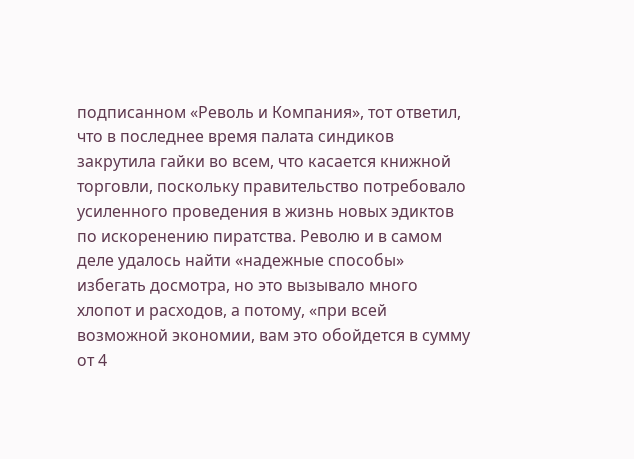подписанном «Револь и Компания», тот ответил, что в последнее время палата синдиков закрутила гайки во всем, что касается книжной торговли, поскольку правительство потребовало усиленного проведения в жизнь новых эдиктов по искоренению пиратства. Револю и в самом деле удалось найти «надежные способы» избегать досмотра, но это вызывало много хлопот и расходов, а потому, «при всей возможной экономии, вам это обойдется в сумму от 4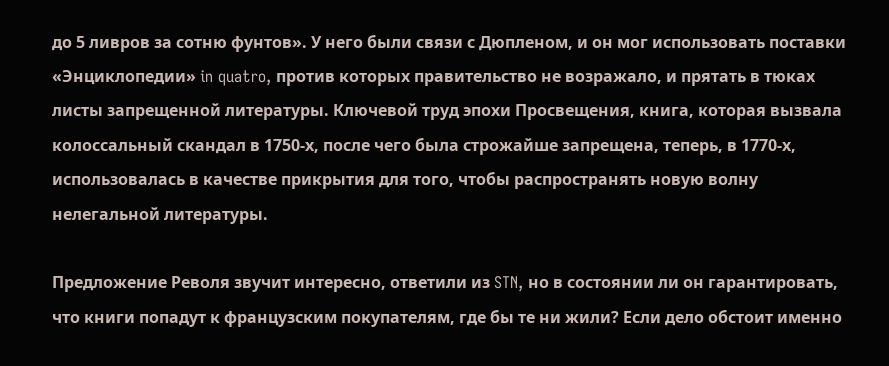до 5 ливров за сотню фунтов». У него были связи с Дюпленом, и он мог использовать поставки «Энциклопедии» in quatro, против которых правительство не возражало, и прятать в тюках листы запрещенной литературы. Ключевой труд эпохи Просвещения, книга, которая вызвала колоссальный скандал в 1750‐х, после чего была строжайше запрещена, теперь, в 1770‐х, использовалась в качестве прикрытия для того, чтобы распространять новую волну нелегальной литературы.

Предложение Револя звучит интересно, ответили из STN, но в состоянии ли он гарантировать, что книги попадут к французским покупателям, где бы те ни жили? Если дело обстоит именно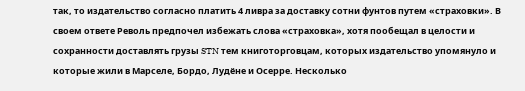так, то издательство согласно платить 4 ливра за доставку сотни фунтов путем «страховки». В своем ответе Револь предпочел избежать слова «страховка», хотя пообещал в целости и сохранности доставлять грузы STN тем книготорговцам, которых издательство упомянуло и которые жили в Марселе, Бордо, Лудёне и Осерре. Несколько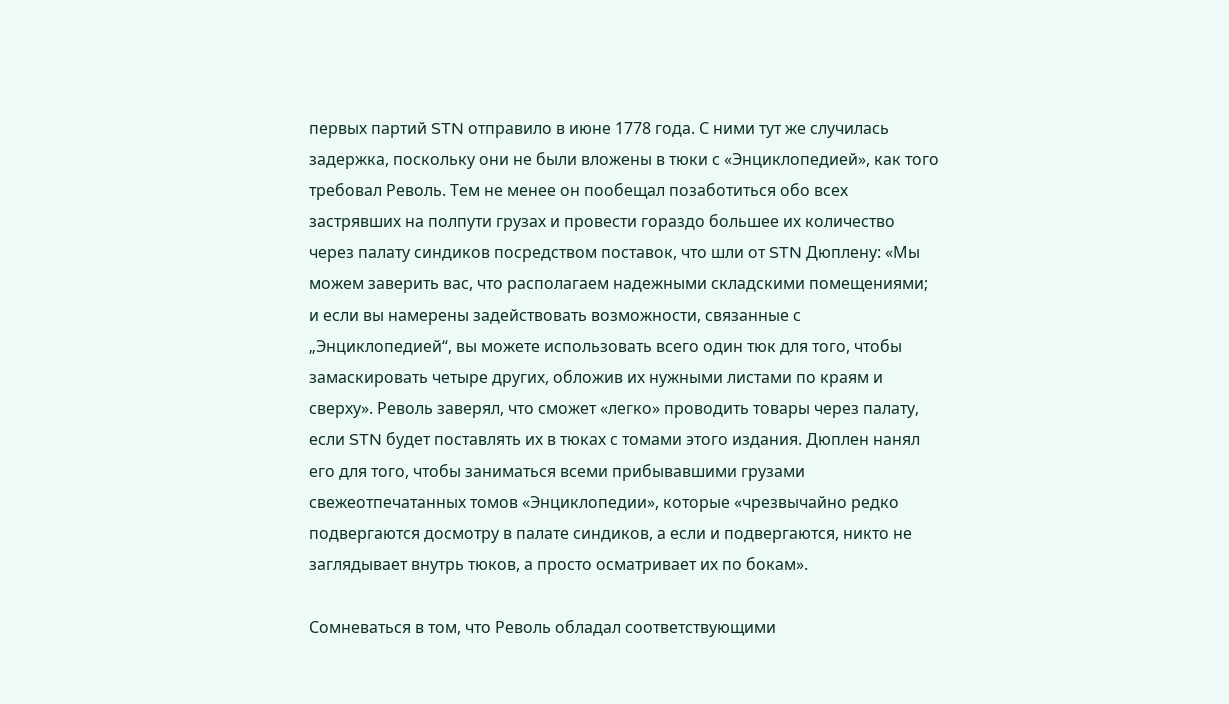первых партий STN отправило в июне 1778 года. С ними тут же случилась задержка, поскольку они не были вложены в тюки с «Энциклопедией», как того требовал Револь. Тем не менее он пообещал позаботиться обо всех застрявших на полпути грузах и провести гораздо большее их количество через палату синдиков посредством поставок, что шли от STN Дюплену: «Мы можем заверить вас, что располагаем надежными складскими помещениями; и если вы намерены задействовать возможности, связанные с „Энциклопедией“, вы можете использовать всего один тюк для того, чтобы замаскировать четыре других, обложив их нужными листами по краям и сверху». Револь заверял, что сможет «легко» проводить товары через палату, если STN будет поставлять их в тюках с томами этого издания. Дюплен нанял его для того, чтобы заниматься всеми прибывавшими грузами свежеотпечатанных томов «Энциклопедии», которые «чрезвычайно редко подвергаются досмотру в палате синдиков, а если и подвергаются, никто не заглядывает внутрь тюков, а просто осматривает их по бокам».

Сомневаться в том, что Револь обладал соответствующими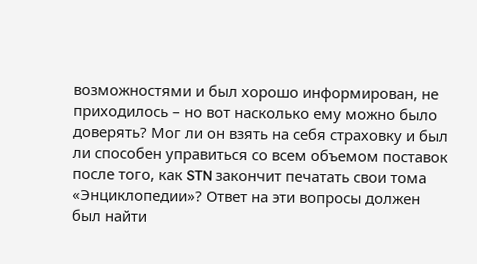возможностями и был хорошо информирован, не приходилось – но вот насколько ему можно было доверять? Мог ли он взять на себя страховку и был ли способен управиться со всем объемом поставок после того, как STN закончит печатать свои тома «Энциклопедии»? Ответ на эти вопросы должен был найти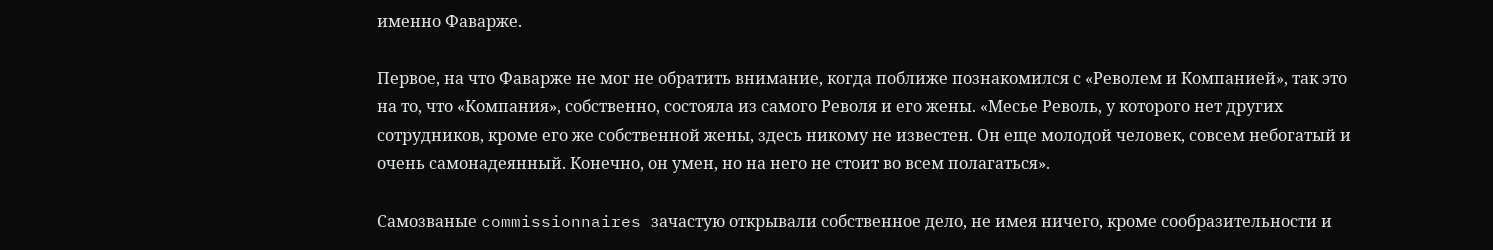именно Фаварже.

Первое, на что Фаварже не мог не обратить внимание, когда поближе познакомился с «Револем и Компанией», так это на то, что «Компания», собственно, состояла из самого Револя и его жены. «Месье Револь, у которого нет других сотрудников, кроме его же собственной жены, здесь никому не известен. Он еще молодой человек, совсем небогатый и очень самонадеянный. Конечно, он умен, но на него не стоит во всем полагаться».

Самозваные commissionnaires зачастую открывали собственное дело, не имея ничего, кроме сообразительности и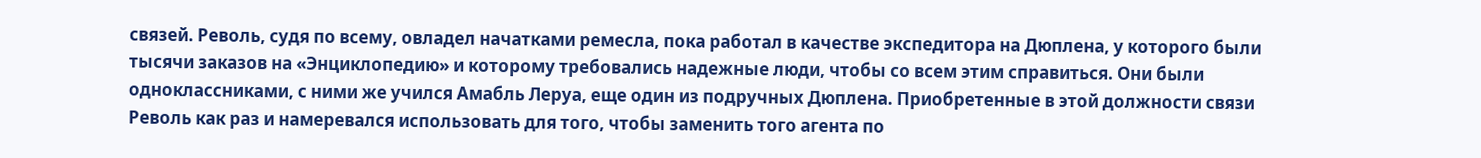связей. Револь, судя по всему, овладел начатками ремесла, пока работал в качестве экспедитора на Дюплена, у которого были тысячи заказов на «Энциклопедию» и которому требовались надежные люди, чтобы со всем этим справиться. Они были одноклассниками, с ними же учился Амабль Леруа, еще один из подручных Дюплена. Приобретенные в этой должности связи Револь как раз и намеревался использовать для того, чтобы заменить того агента по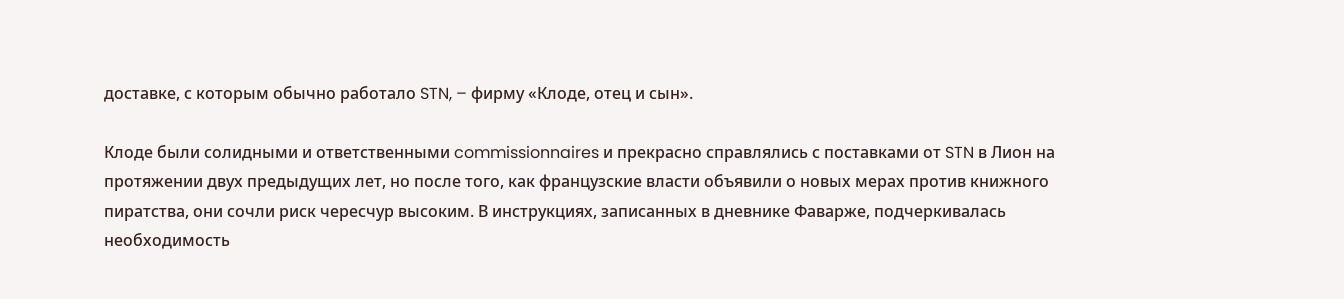доставке, с которым обычно работало STN, – фирму «Клоде, отец и сын».

Клоде были солидными и ответственными commissionnaires и прекрасно справлялись с поставками от STN в Лион на протяжении двух предыдущих лет, но после того, как французские власти объявили о новых мерах против книжного пиратства, они сочли риск чересчур высоким. В инструкциях, записанных в дневнике Фаварже, подчеркивалась необходимость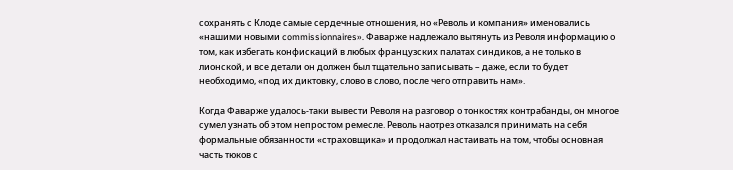сохранять с Клоде самые сердечные отношения, но «Револь и компания» именовались «нашими новыми commissionnaires». Фаварже надлежало вытянуть из Револя информацию о том, как избегать конфискаций в любых французских палатах синдиков, а не только в лионской, и все детали он должен был тщательно записывать – даже, если то будет необходимо, «под их диктовку, слово в слово, после чего отправить нам».

Когда Фаварже удалось-таки вывести Револя на разговор о тонкостях контрабанды, он многое сумел узнать об этом непростом ремесле. Револь наотрез отказался принимать на себя формальные обязанности «страховщика» и продолжал настаивать на том, чтобы основная часть тюков с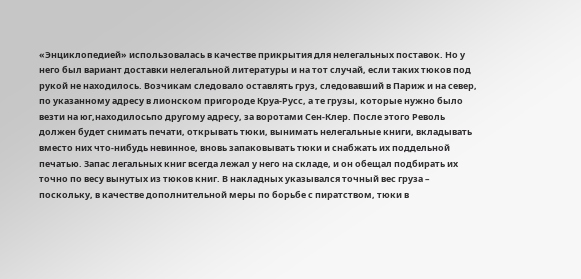«Энциклопедией» использовалась в качестве прикрытия для нелегальных поставок. Но у него был вариант доставки нелегальной литературы и на тот случай, если таких тюков под рукой не находилось. Возчикам следовало оставлять груз, следовавший в Париж и на север, по указанному адресу в лионском пригороде Круа-Русс, а те грузы, которые нужно было везти на юг,находилосьпо другому адресу, за воротами Сен-Клер. После этого Револь должен будет снимать печати, открывать тюки, вынимать нелегальные книги, вкладывать вместо них что-нибудь невинное, вновь запаковывать тюки и снабжать их поддельной печатью. Запас легальных книг всегда лежал у него на складе, и он обещал подбирать их точно по весу вынутых из тюков книг. В накладных указывался точный вес груза – поскольку, в качестве дополнительной меры по борьбе с пиратством, тюки в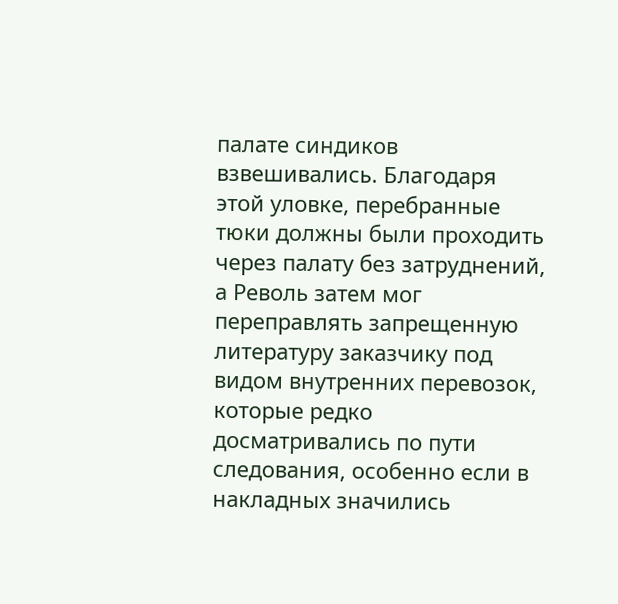палате синдиков взвешивались. Благодаря этой уловке, перебранные тюки должны были проходить через палату без затруднений, а Револь затем мог переправлять запрещенную литературу заказчику под видом внутренних перевозок, которые редко досматривались по пути следования, особенно если в накладных значились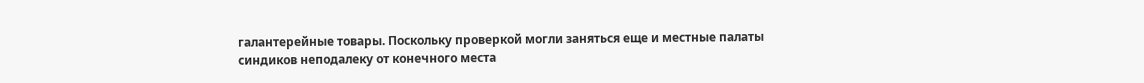галантерейные товары. Поскольку проверкой могли заняться еще и местные палаты синдиков неподалеку от конечного места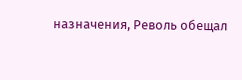назначения, Револь обещал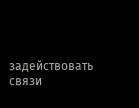задействовать связи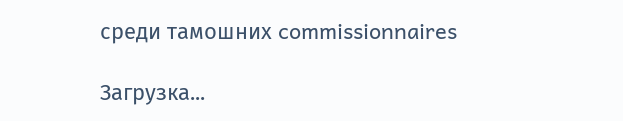среди тамошних commissionnaires

Загрузка...